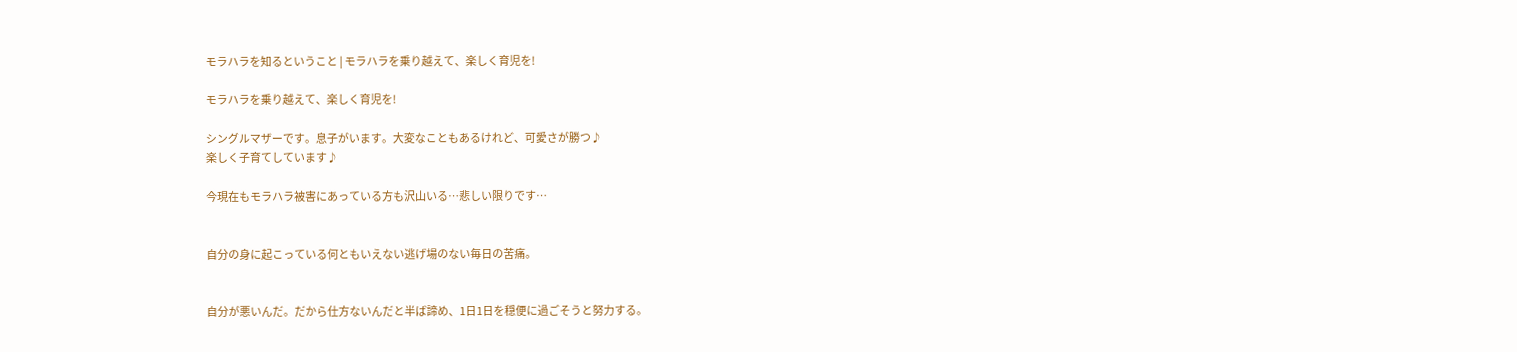モラハラを知るということ | モラハラを乗り越えて、楽しく育児を!

モラハラを乗り越えて、楽しく育児を!

シングルマザーです。息子がいます。大変なこともあるけれど、可愛さが勝つ♪
楽しく子育てしています♪

今現在もモラハラ被害にあっている方も沢山いる…悲しい限りです…


自分の身に起こっている何ともいえない逃げ場のない毎日の苦痛。


自分が悪いんだ。だから仕方ないんだと半ば諦め、1日1日を穏便に過ごそうと努力する。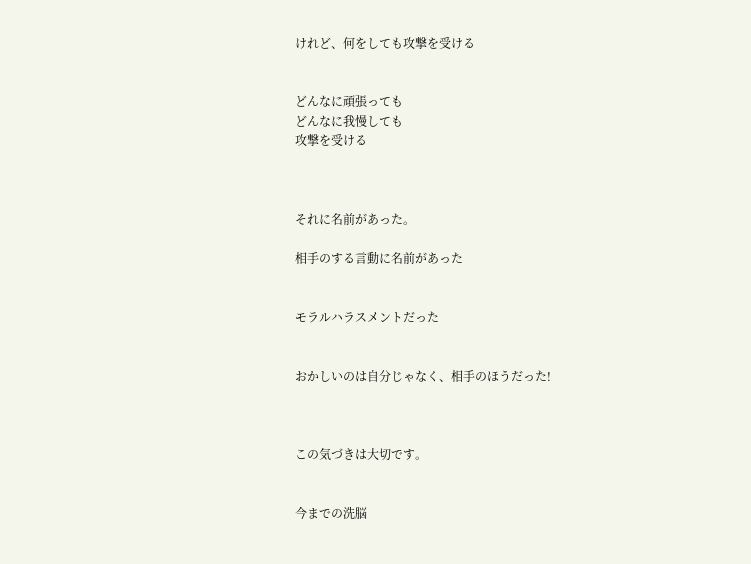けれど、何をしても攻撃を受ける


どんなに頑張っても
どんなに我慢しても
攻撃を受ける



それに名前があった。

相手のする言動に名前があった


モラルハラスメントだった


おかしいのは自分じゃなく、相手のほうだった!



この気づきは大切です。


今までの洗脳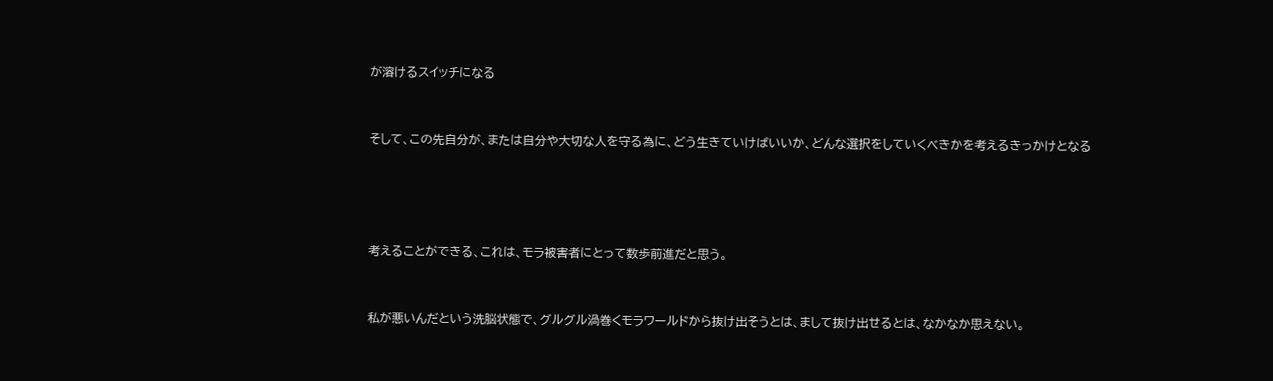が溶けるスイッチになる


そして、この先自分が、または自分や大切な人を守る為に、どう生きていけばいいか、どんな選択をしていくべきかを考えるきっかけとなる




考えることができる、これは、モラ被害者にとって数歩前進だと思う。


私が悪いんだという洗脳状態で、グルグル渦巻くモラワールドから抜け出そうとは、まして抜け出せるとは、なかなか思えない。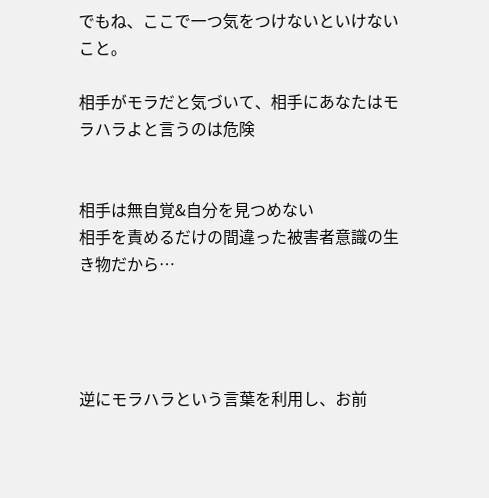でもね、ここで一つ気をつけないといけないこと。

相手がモラだと気づいて、相手にあなたはモラハラよと言うのは危険


相手は無自覚&自分を見つめない
相手を責めるだけの間違った被害者意識の生き物だから…




逆にモラハラという言葉を利用し、お前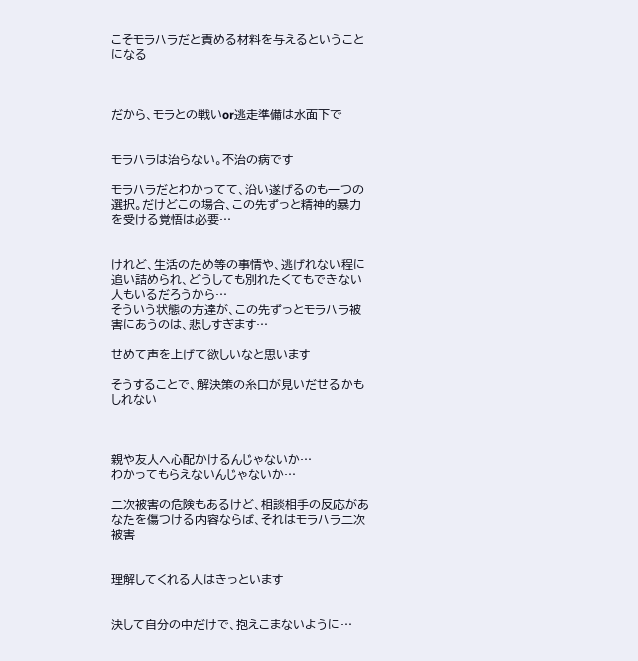こそモラハラだと責める材料を与えるということになる



だから、モラとの戦いor逃走準備は水面下で


モラハラは治らない。不治の病です

モラハラだとわかってて、沿い遂げるのも一つの選択。だけどこの場合、この先ずっと精神的暴力を受ける覚悟は必要…


けれど、生活のため等の事情や、逃げれない程に追い詰められ、どうしても別れたくてもできない人もいるだろうから…
そういう状態の方達が、この先ずっとモラハラ被害にあうのは、悲しすぎます…

せめて声を上げて欲しいなと思います

そうすることで、解決策の糸口が見いだせるかもしれない



親や友人へ心配かけるんじゃないか…
わかってもらえないんじゃないか…

二次被害の危険もあるけど、相談相手の反応があなたを傷つける内容ならば、それはモラハラ二次被害


理解してくれる人はきっといます


決して自分の中だけで、抱えこまないように…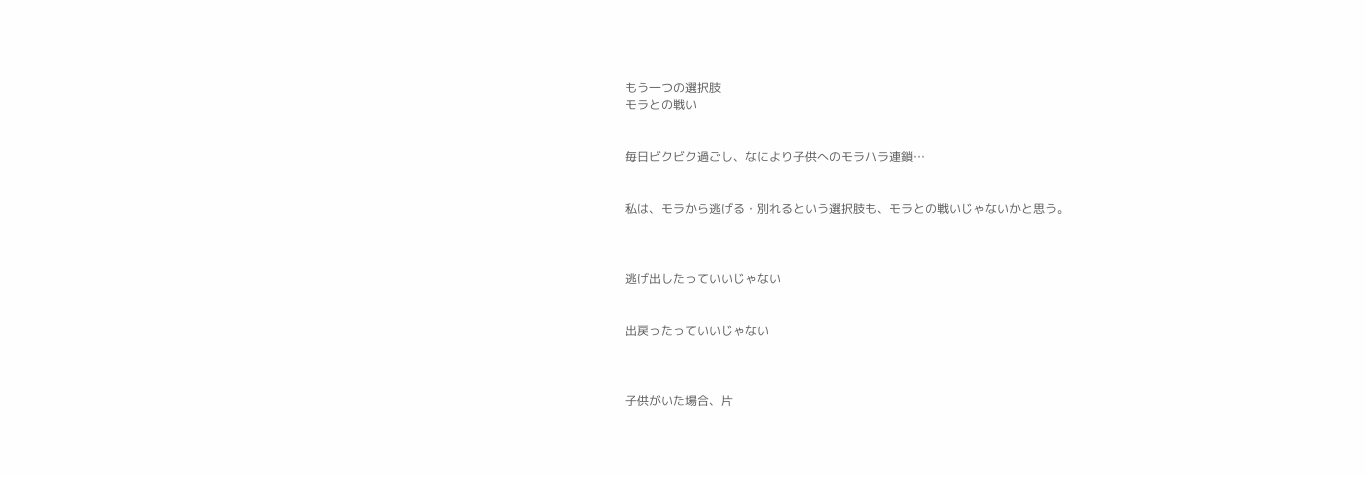もう一つの選択肢
モラとの戦い


毎日ビクビク過ごし、なにより子供へのモラハラ連鎖…


私は、モラから逃げる・別れるという選択肢も、モラとの戦いじゃないかと思う。



逃げ出したっていいじゃない


出戻ったっていいじゃない



子供がいた場合、片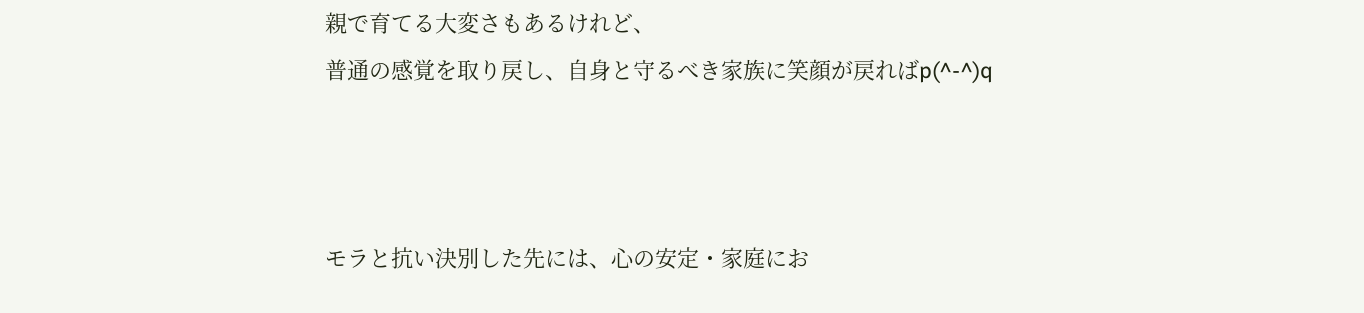親で育てる大変さもあるけれど、
普通の感覚を取り戻し、自身と守るべき家族に笑顔が戻ればp(^-^)q



モラと抗い決別した先には、心の安定・家庭にお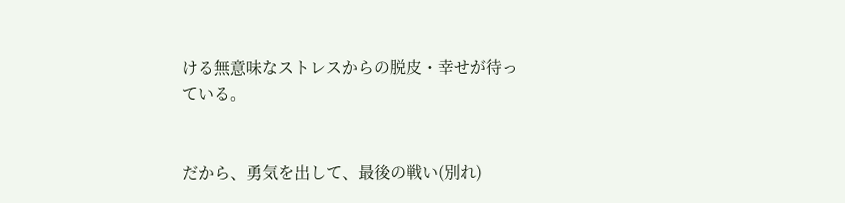ける無意味なストレスからの脱皮・幸せが待っている。


だから、勇気を出して、最後の戦い(別れ)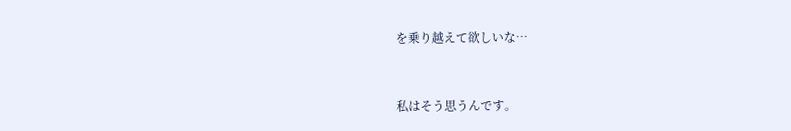を乗り越えて欲しいな…



私はそう思うんです。